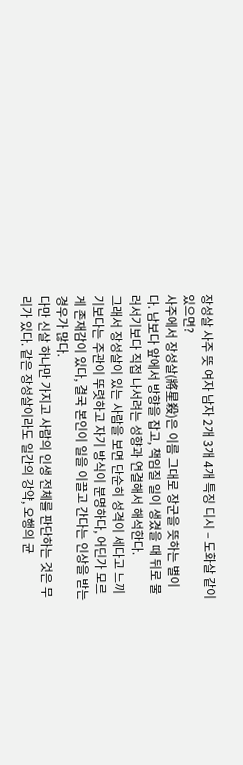장성살 사주 뜻 여자 남자 2개 3개 4개 특징 디시 – 도화살 같이 있으면?
사주에서 장성살(將星殺)은 이름 그대로 장군을 뜻하는 별이다. 남보다 앞에서 방향을 잡고, 책임질 일이 생겼을 때 뒤로 물러서기보다 직접 나서려는 성향과 연결해서 해석한다.
그래서 장성살이 있는 사람을 보면 단순히 성격이 세다고 느끼기보다는 주관이 뚜렷하고 자기 방식이 분명하다, 어딘가 모르게 존재감이 있다, 결국 본인이 일을 이끌고 간다는 인상을 받는 경우가 많다.
다만 신살 하나만 가지고 사람의 인생 전체를 판단하는 것은 무리가 있다. 같은 장성살이라도 일간의 강약, 오행의 균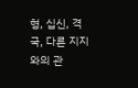형, 십신, 격국, 다른 지지와의 관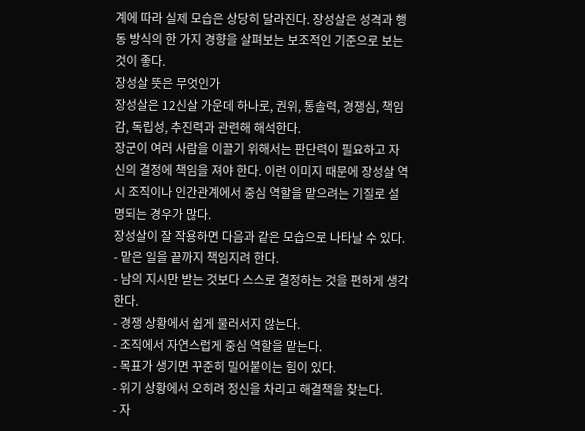계에 따라 실제 모습은 상당히 달라진다. 장성살은 성격과 행동 방식의 한 가지 경향을 살펴보는 보조적인 기준으로 보는 것이 좋다.
장성살 뜻은 무엇인가
장성살은 12신살 가운데 하나로, 권위, 통솔력, 경쟁심, 책임감, 독립성, 추진력과 관련해 해석한다.
장군이 여러 사람을 이끌기 위해서는 판단력이 필요하고 자신의 결정에 책임을 져야 한다. 이런 이미지 때문에 장성살 역시 조직이나 인간관계에서 중심 역할을 맡으려는 기질로 설명되는 경우가 많다.
장성살이 잘 작용하면 다음과 같은 모습으로 나타날 수 있다.
- 맡은 일을 끝까지 책임지려 한다.
- 남의 지시만 받는 것보다 스스로 결정하는 것을 편하게 생각한다.
- 경쟁 상황에서 쉽게 물러서지 않는다.
- 조직에서 자연스럽게 중심 역할을 맡는다.
- 목표가 생기면 꾸준히 밀어붙이는 힘이 있다.
- 위기 상황에서 오히려 정신을 차리고 해결책을 찾는다.
- 자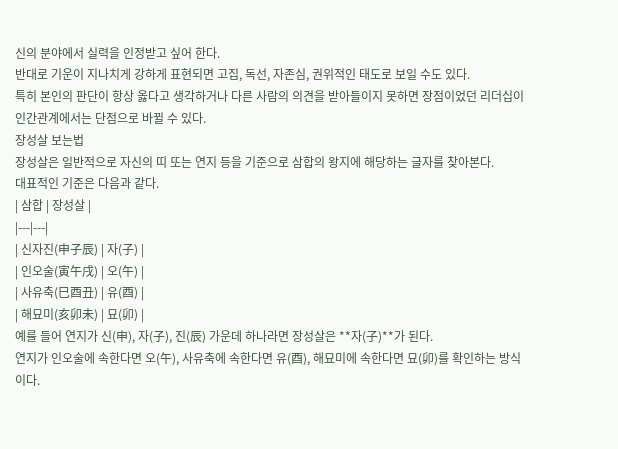신의 분야에서 실력을 인정받고 싶어 한다.
반대로 기운이 지나치게 강하게 표현되면 고집, 독선, 자존심, 권위적인 태도로 보일 수도 있다.
특히 본인의 판단이 항상 옳다고 생각하거나 다른 사람의 의견을 받아들이지 못하면 장점이었던 리더십이 인간관계에서는 단점으로 바뀔 수 있다.
장성살 보는법
장성살은 일반적으로 자신의 띠 또는 연지 등을 기준으로 삼합의 왕지에 해당하는 글자를 찾아본다.
대표적인 기준은 다음과 같다.
| 삼합 | 장성살 |
|---|---|
| 신자진(申子辰) | 자(子) |
| 인오술(寅午戌) | 오(午) |
| 사유축(巳酉丑) | 유(酉) |
| 해묘미(亥卯未) | 묘(卯) |
예를 들어 연지가 신(申), 자(子), 진(辰) 가운데 하나라면 장성살은 **자(子)**가 된다.
연지가 인오술에 속한다면 오(午), 사유축에 속한다면 유(酉), 해묘미에 속한다면 묘(卯)를 확인하는 방식이다.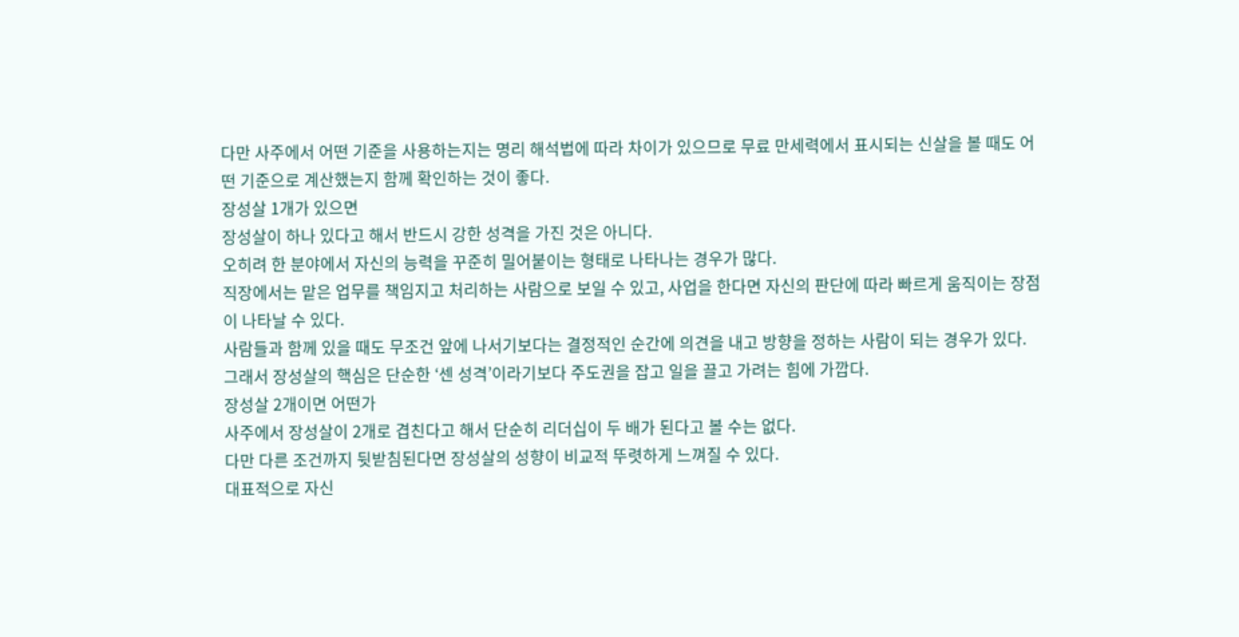다만 사주에서 어떤 기준을 사용하는지는 명리 해석법에 따라 차이가 있으므로 무료 만세력에서 표시되는 신살을 볼 때도 어떤 기준으로 계산했는지 함께 확인하는 것이 좋다.
장성살 1개가 있으면
장성살이 하나 있다고 해서 반드시 강한 성격을 가진 것은 아니다.
오히려 한 분야에서 자신의 능력을 꾸준히 밀어붙이는 형태로 나타나는 경우가 많다.
직장에서는 맡은 업무를 책임지고 처리하는 사람으로 보일 수 있고, 사업을 한다면 자신의 판단에 따라 빠르게 움직이는 장점이 나타날 수 있다.
사람들과 함께 있을 때도 무조건 앞에 나서기보다는 결정적인 순간에 의견을 내고 방향을 정하는 사람이 되는 경우가 있다.
그래서 장성살의 핵심은 단순한 ‘센 성격’이라기보다 주도권을 잡고 일을 끌고 가려는 힘에 가깝다.
장성살 2개이면 어떤가
사주에서 장성살이 2개로 겹친다고 해서 단순히 리더십이 두 배가 된다고 볼 수는 없다.
다만 다른 조건까지 뒷받침된다면 장성살의 성향이 비교적 뚜렷하게 느껴질 수 있다.
대표적으로 자신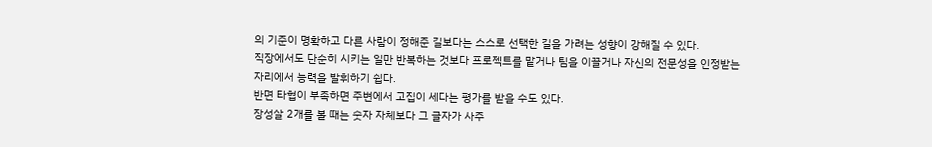의 기준이 명확하고 다른 사람이 정해준 길보다는 스스로 선택한 길을 가려는 성향이 강해질 수 있다.
직장에서도 단순히 시키는 일만 반복하는 것보다 프로젝트를 맡거나 팀을 이끌거나 자신의 전문성을 인정받는 자리에서 능력을 발휘하기 쉽다.
반면 타협이 부족하면 주변에서 고집이 세다는 평가를 받을 수도 있다.
장성살 2개를 볼 때는 숫자 자체보다 그 글자가 사주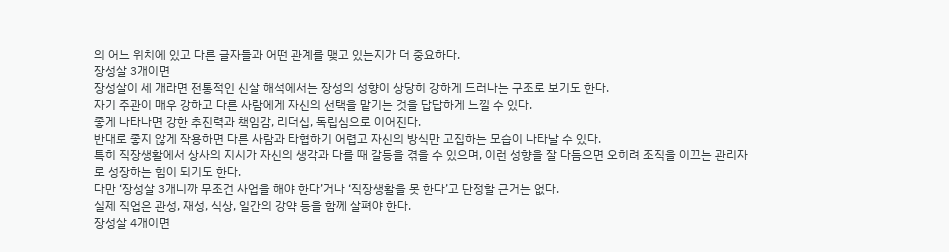의 어느 위치에 있고 다른 글자들과 어떤 관계를 맺고 있는지가 더 중요하다.
장성살 3개이면
장성살이 세 개라면 전통적인 신살 해석에서는 장성의 성향이 상당히 강하게 드러나는 구조로 보기도 한다.
자기 주관이 매우 강하고 다른 사람에게 자신의 선택을 맡기는 것을 답답하게 느낄 수 있다.
좋게 나타나면 강한 추진력과 책임감, 리더십, 독립심으로 이어진다.
반대로 좋지 않게 작용하면 다른 사람과 타협하기 어렵고 자신의 방식만 고집하는 모습이 나타날 수 있다.
특히 직장생활에서 상사의 지시가 자신의 생각과 다를 때 갈등을 겪을 수 있으며, 이런 성향을 잘 다듬으면 오히려 조직을 이끄는 관리자로 성장하는 힘이 되기도 한다.
다만 ‘장성살 3개니까 무조건 사업을 해야 한다’거나 ‘직장생활을 못 한다’고 단정할 근거는 없다.
실제 직업은 관성, 재성, 식상, 일간의 강약 등을 함께 살펴야 한다.
장성살 4개이면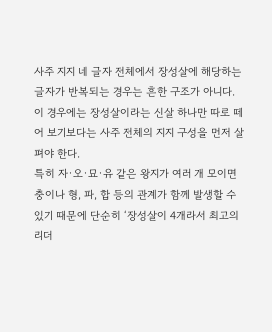사주 지지 네 글자 전체에서 장성살에 해당하는 글자가 반복되는 경우는 흔한 구조가 아니다.
이 경우에는 장성살이라는 신살 하나만 따로 떼어 보기보다는 사주 전체의 지지 구성을 먼저 살펴야 한다.
특히 자·오·묘·유 같은 왕지가 여러 개 모이면 충이나 형, 파, 합 등의 관계가 함께 발생할 수 있기 때문에 단순히 ‘장성살이 4개라서 최고의 리더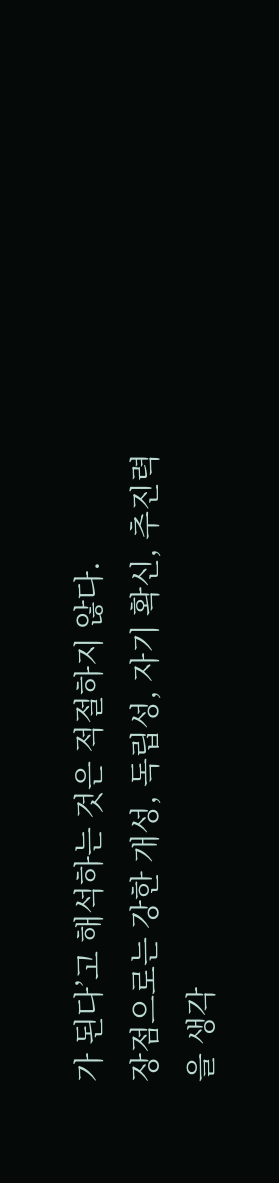가 된다’고 해석하는 것은 적절하지 않다.
장점으로는 강한 개성, 독립성, 자기 확신, 추진력을 생각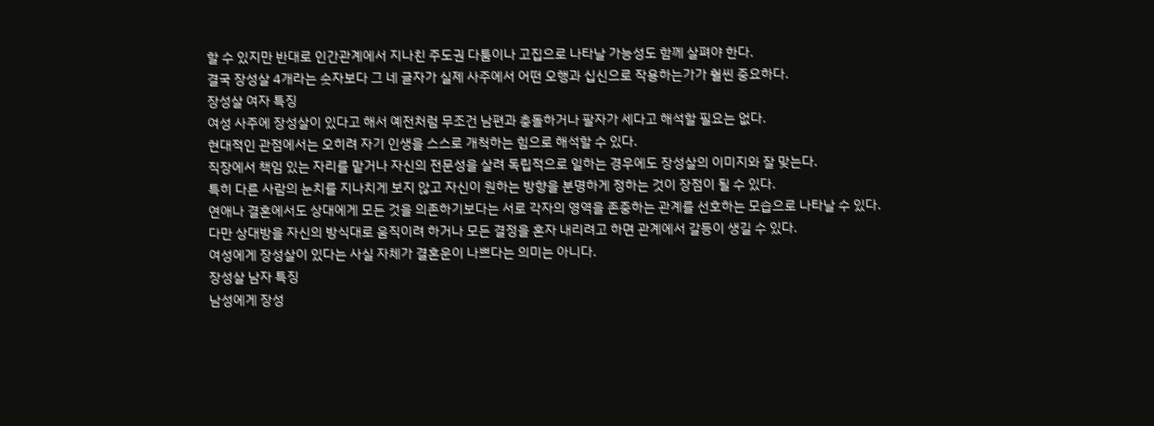할 수 있지만 반대로 인간관계에서 지나친 주도권 다툼이나 고집으로 나타날 가능성도 함께 살펴야 한다.
결국 장성살 4개라는 숫자보다 그 네 글자가 실제 사주에서 어떤 오행과 십신으로 작용하는가가 훨씬 중요하다.
장성살 여자 특징
여성 사주에 장성살이 있다고 해서 예전처럼 무조건 남편과 충돌하거나 팔자가 세다고 해석할 필요는 없다.
현대적인 관점에서는 오히려 자기 인생을 스스로 개척하는 힘으로 해석할 수 있다.
직장에서 책임 있는 자리를 맡거나 자신의 전문성을 살려 독립적으로 일하는 경우에도 장성살의 이미지와 잘 맞는다.
특히 다른 사람의 눈치를 지나치게 보지 않고 자신이 원하는 방향을 분명하게 정하는 것이 장점이 될 수 있다.
연애나 결혼에서도 상대에게 모든 것을 의존하기보다는 서로 각자의 영역을 존중하는 관계를 선호하는 모습으로 나타날 수 있다.
다만 상대방을 자신의 방식대로 움직이려 하거나 모든 결정을 혼자 내리려고 하면 관계에서 갈등이 생길 수 있다.
여성에게 장성살이 있다는 사실 자체가 결혼운이 나쁘다는 의미는 아니다.
장성살 남자 특징
남성에게 장성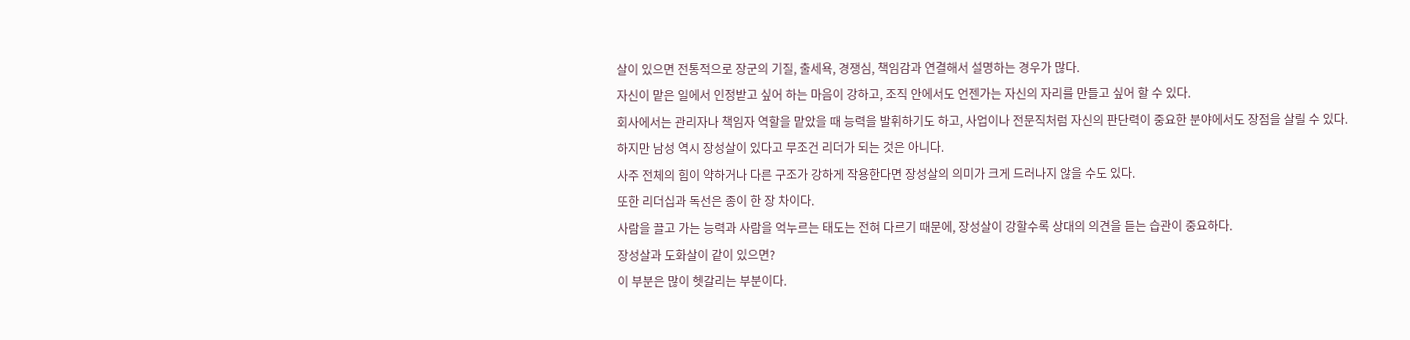살이 있으면 전통적으로 장군의 기질, 출세욕, 경쟁심, 책임감과 연결해서 설명하는 경우가 많다.
자신이 맡은 일에서 인정받고 싶어 하는 마음이 강하고, 조직 안에서도 언젠가는 자신의 자리를 만들고 싶어 할 수 있다.
회사에서는 관리자나 책임자 역할을 맡았을 때 능력을 발휘하기도 하고, 사업이나 전문직처럼 자신의 판단력이 중요한 분야에서도 장점을 살릴 수 있다.
하지만 남성 역시 장성살이 있다고 무조건 리더가 되는 것은 아니다.
사주 전체의 힘이 약하거나 다른 구조가 강하게 작용한다면 장성살의 의미가 크게 드러나지 않을 수도 있다.
또한 리더십과 독선은 종이 한 장 차이다.
사람을 끌고 가는 능력과 사람을 억누르는 태도는 전혀 다르기 때문에, 장성살이 강할수록 상대의 의견을 듣는 습관이 중요하다.
장성살과 도화살이 같이 있으면?
이 부분은 많이 헷갈리는 부분이다.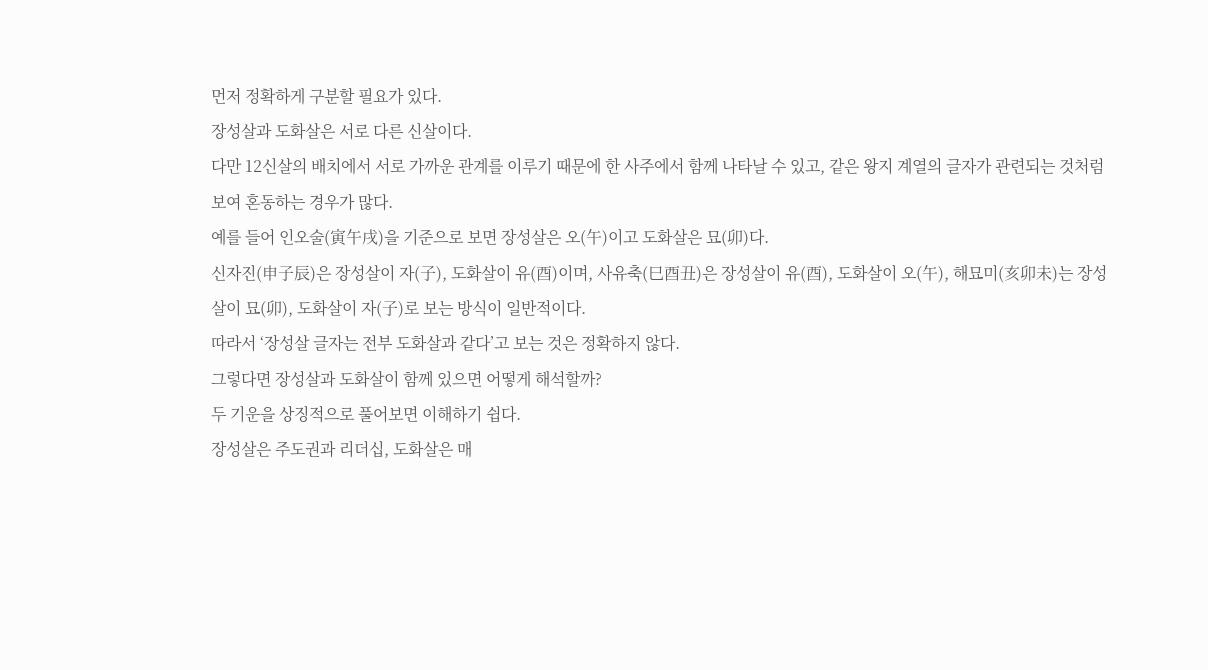먼저 정확하게 구분할 필요가 있다.
장성살과 도화살은 서로 다른 신살이다.
다만 12신살의 배치에서 서로 가까운 관계를 이루기 때문에 한 사주에서 함께 나타날 수 있고, 같은 왕지 계열의 글자가 관련되는 것처럼 보여 혼동하는 경우가 많다.
예를 들어 인오술(寅午戌)을 기준으로 보면 장성살은 오(午)이고 도화살은 묘(卯)다.
신자진(申子辰)은 장성살이 자(子), 도화살이 유(酉)이며, 사유축(巳酉丑)은 장성살이 유(酉), 도화살이 오(午), 해묘미(亥卯未)는 장성살이 묘(卯), 도화살이 자(子)로 보는 방식이 일반적이다.
따라서 ‘장성살 글자는 전부 도화살과 같다’고 보는 것은 정확하지 않다.
그렇다면 장성살과 도화살이 함께 있으면 어떻게 해석할까?
두 기운을 상징적으로 풀어보면 이해하기 쉽다.
장성살은 주도권과 리더십, 도화살은 매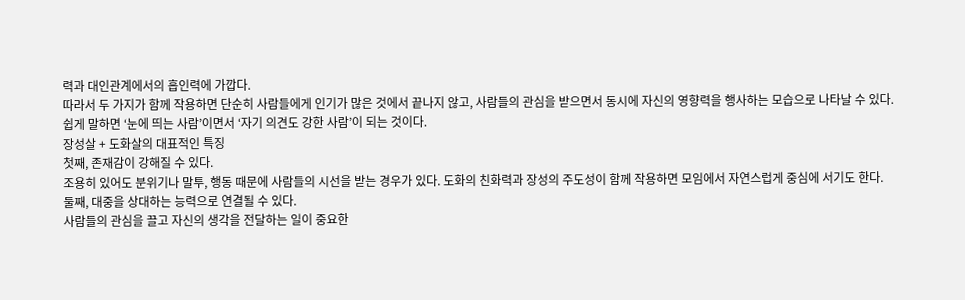력과 대인관계에서의 흡인력에 가깝다.
따라서 두 가지가 함께 작용하면 단순히 사람들에게 인기가 많은 것에서 끝나지 않고, 사람들의 관심을 받으면서 동시에 자신의 영향력을 행사하는 모습으로 나타날 수 있다.
쉽게 말하면 ‘눈에 띄는 사람’이면서 ‘자기 의견도 강한 사람’이 되는 것이다.
장성살 + 도화살의 대표적인 특징
첫째, 존재감이 강해질 수 있다.
조용히 있어도 분위기나 말투, 행동 때문에 사람들의 시선을 받는 경우가 있다. 도화의 친화력과 장성의 주도성이 함께 작용하면 모임에서 자연스럽게 중심에 서기도 한다.
둘째, 대중을 상대하는 능력으로 연결될 수 있다.
사람들의 관심을 끌고 자신의 생각을 전달하는 일이 중요한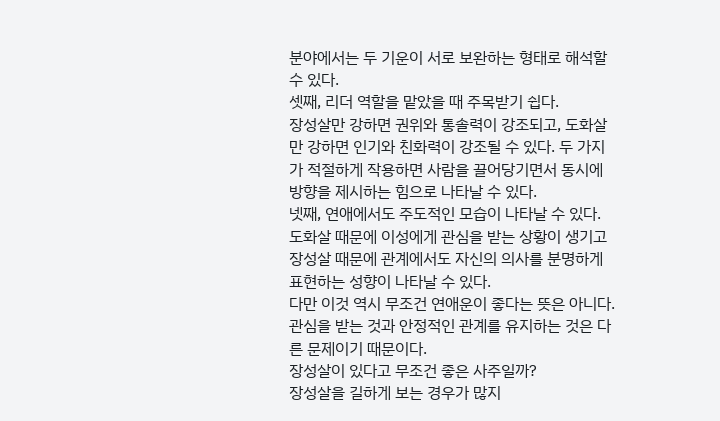분야에서는 두 기운이 서로 보완하는 형태로 해석할 수 있다.
셋째, 리더 역할을 맡았을 때 주목받기 쉽다.
장성살만 강하면 권위와 통솔력이 강조되고, 도화살만 강하면 인기와 친화력이 강조될 수 있다. 두 가지가 적절하게 작용하면 사람을 끌어당기면서 동시에 방향을 제시하는 힘으로 나타날 수 있다.
넷째, 연애에서도 주도적인 모습이 나타날 수 있다.
도화살 때문에 이성에게 관심을 받는 상황이 생기고 장성살 때문에 관계에서도 자신의 의사를 분명하게 표현하는 성향이 나타날 수 있다.
다만 이것 역시 무조건 연애운이 좋다는 뜻은 아니다. 관심을 받는 것과 안정적인 관계를 유지하는 것은 다른 문제이기 때문이다.
장성살이 있다고 무조건 좋은 사주일까?
장성살을 길하게 보는 경우가 많지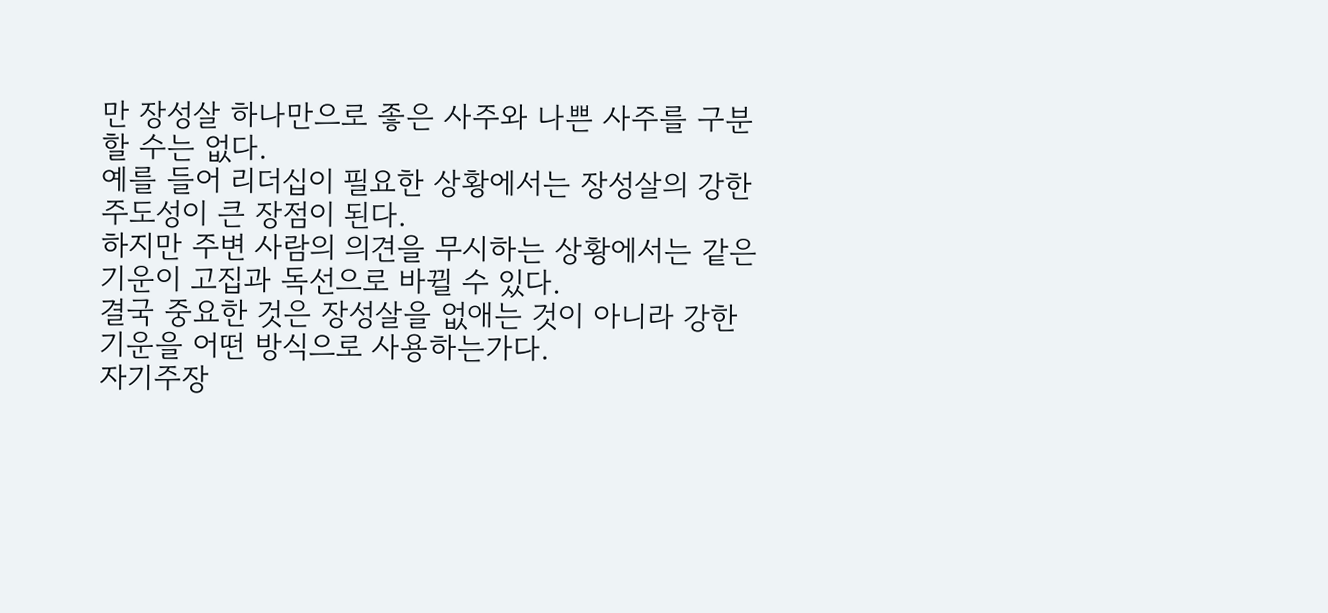만 장성살 하나만으로 좋은 사주와 나쁜 사주를 구분할 수는 없다.
예를 들어 리더십이 필요한 상황에서는 장성살의 강한 주도성이 큰 장점이 된다.
하지만 주변 사람의 의견을 무시하는 상황에서는 같은 기운이 고집과 독선으로 바뀔 수 있다.
결국 중요한 것은 장성살을 없애는 것이 아니라 강한 기운을 어떤 방식으로 사용하는가다.
자기주장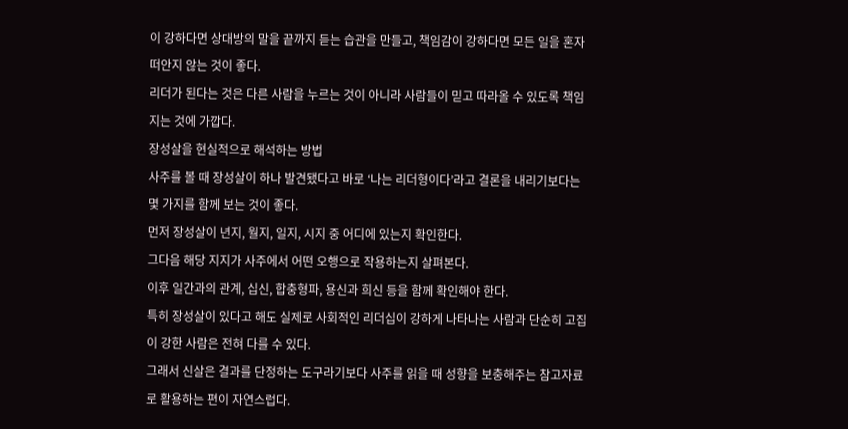이 강하다면 상대방의 말을 끝까지 듣는 습관을 만들고, 책임감이 강하다면 모든 일을 혼자 떠안지 않는 것이 좋다.
리더가 된다는 것은 다른 사람을 누르는 것이 아니라 사람들이 믿고 따라올 수 있도록 책임지는 것에 가깝다.
장성살을 현실적으로 해석하는 방법
사주를 볼 때 장성살이 하나 발견됐다고 바로 ‘나는 리더형이다’라고 결론을 내리기보다는 몇 가지를 함께 보는 것이 좋다.
먼저 장성살이 년지, 월지, 일지, 시지 중 어디에 있는지 확인한다.
그다음 해당 지지가 사주에서 어떤 오행으로 작용하는지 살펴본다.
이후 일간과의 관계, 십신, 합충형파, 용신과 희신 등을 함께 확인해야 한다.
특히 장성살이 있다고 해도 실제로 사회적인 리더십이 강하게 나타나는 사람과 단순히 고집이 강한 사람은 전혀 다를 수 있다.
그래서 신살은 결과를 단정하는 도구라기보다 사주를 읽을 때 성향을 보충해주는 참고자료로 활용하는 편이 자연스럽다.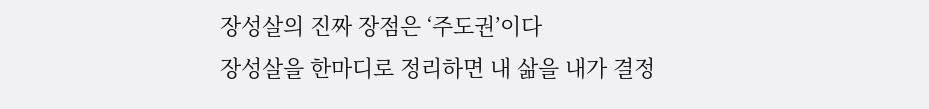장성살의 진짜 장점은 ‘주도권’이다
장성살을 한마디로 정리하면 내 삶을 내가 결정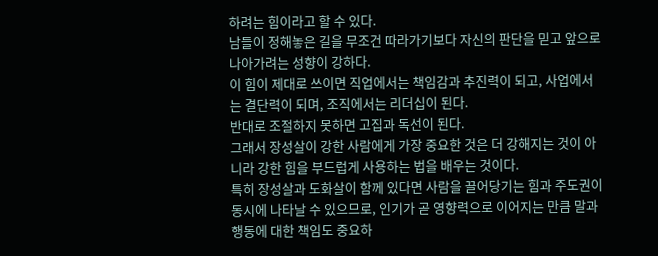하려는 힘이라고 할 수 있다.
남들이 정해놓은 길을 무조건 따라가기보다 자신의 판단을 믿고 앞으로 나아가려는 성향이 강하다.
이 힘이 제대로 쓰이면 직업에서는 책임감과 추진력이 되고, 사업에서는 결단력이 되며, 조직에서는 리더십이 된다.
반대로 조절하지 못하면 고집과 독선이 된다.
그래서 장성살이 강한 사람에게 가장 중요한 것은 더 강해지는 것이 아니라 강한 힘을 부드럽게 사용하는 법을 배우는 것이다.
특히 장성살과 도화살이 함께 있다면 사람을 끌어당기는 힘과 주도권이 동시에 나타날 수 있으므로, 인기가 곧 영향력으로 이어지는 만큼 말과 행동에 대한 책임도 중요하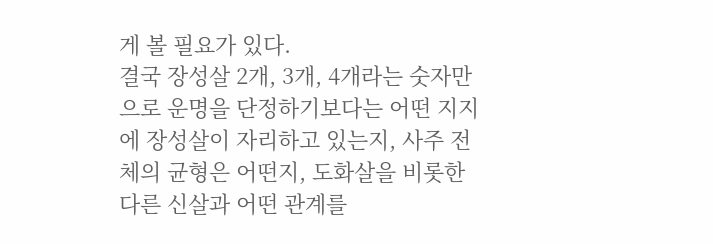게 볼 필요가 있다.
결국 장성살 2개, 3개, 4개라는 숫자만으로 운명을 단정하기보다는 어떤 지지에 장성살이 자리하고 있는지, 사주 전체의 균형은 어떤지, 도화살을 비롯한 다른 신살과 어떤 관계를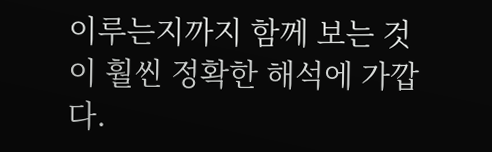이루는지까지 함께 보는 것이 훨씬 정확한 해석에 가깝다.